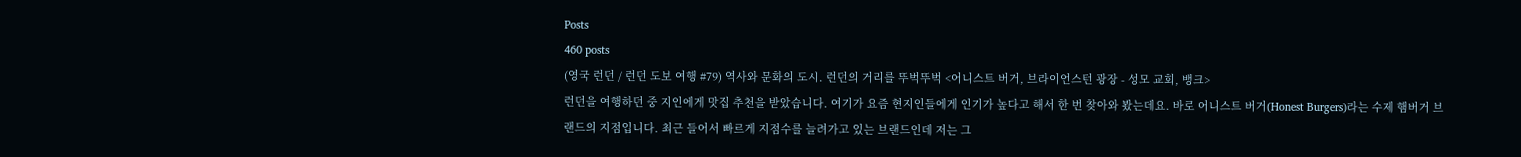Posts
460 posts
(영국 런던 / 런던 도보 여행 #79) 역사와 문화의 도시. 런던의 거리를 뚜벅뚜벅 <어니스트 버거, 브라이언스턴 광장 - 성모 교회, 뱅크>
런던을 여행하던 중 지인에게 맛집 추천을 받았습니다. 여기가 요즘 현지인들에게 인기가 높다고 해서 한 번 찾아와 봤는데요. 바로 어니스트 버거(Honest Burgers)라는 수제 햄버거 브랜드의 지점입니다. 최근 들어서 빠르게 지점수를 늘려가고 있는 브랜드인데 저는 그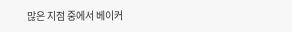많은 지점 중에서 베이커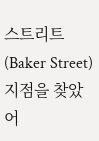스트리트(Baker Street) 지점을 찾았어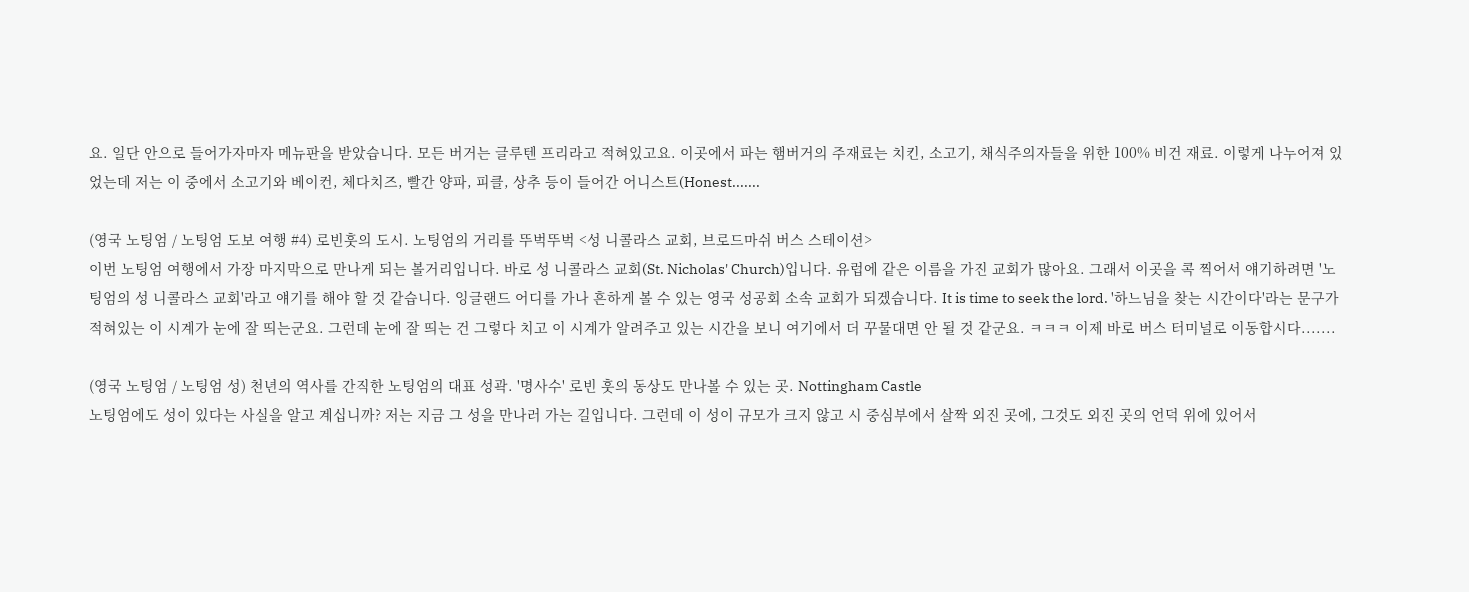요. 일단 안으로 들어가자마자 메뉴판을 받았습니다. 모든 버거는 글루텐 프리라고 적혀있고요. 이곳에서 파는 햄버거의 주재료는 치킨, 소고기, 채식주의자들을 위한 100% 비건 재료. 이렇게 나누어져 있었는데 저는 이 중에서 소고기와 베이컨, 체다치즈, 빨간 양파, 피클, 상추 등이 들어간 어니스트(Honest.......

(영국 노팅엄 / 노팅엄 도보 여행 #4) 로빈훗의 도시. 노팅엄의 거리를 뚜벅뚜벅 <성 니콜라스 교회, 브로드마쉬 버스 스테이션>
이번 노팅엄 여행에서 가장 마지막으로 만나게 되는 볼거리입니다. 바로 성 니콜라스 교회(St. Nicholas' Church)입니다. 유럽에 같은 이름을 가진 교회가 많아요. 그래서 이곳을 콕 찍어서 얘기하려면 '노팅엄의 성 니콜라스 교회'라고 얘기를 해야 할 것 같습니다. 잉글랜드 어디를 가나 흔하게 볼 수 있는 영국 성공회 소속 교회가 되겠습니다. It is time to seek the lord. '하느님을 찾는 시간이다'라는 문구가 적혀있는 이 시계가 눈에 잘 띄는군요. 그런데 눈에 잘 띄는 건 그렇다 치고 이 시계가 알려주고 있는 시간을 보니 여기에서 더 꾸물대면 안 될 것 같군요. ㅋㅋㅋ 이제 바로 버스 터미널로 이동합시다.......

(영국 노팅엄 / 노팅엄 성) 천년의 역사를 간직한 노팅엄의 대표 성곽. '명사수' 로빈 훗의 동상도 만나볼 수 있는 곳. Nottingham Castle
노팅엄에도 성이 있다는 사실을 알고 계십니까? 저는 지금 그 성을 만나러 가는 길입니다. 그런데 이 성이 규모가 크지 않고 시 중심부에서 살짝 외진 곳에, 그것도 외진 곳의 언덕 위에 있어서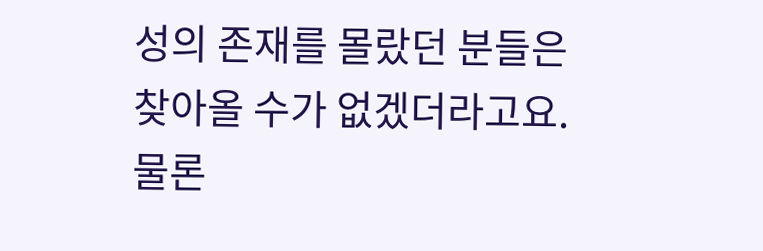성의 존재를 몰랐던 분들은 찾아올 수가 없겠더라고요. 물론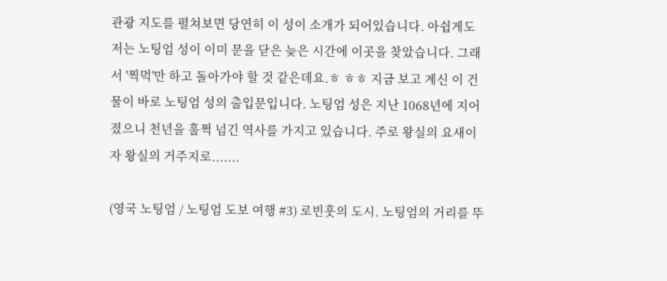관광 지도를 펼쳐보면 당연히 이 성이 소개가 되어있습니다. 아쉽게도 저는 노팅엄 성이 이미 문을 닫은 늦은 시간에 이곳을 찾았습니다. 그래서 '찍먹'만 하고 돌아가야 할 것 같은데요.ㅎ ㅎㅎ 지금 보고 계신 이 건물이 바로 노팅엄 성의 출입문입니다. 노팅엄 성은 지난 1068년에 지어졌으니 천년을 훌쩍 넘긴 역사를 가지고 있습니다. 주로 왕실의 요새이자 왕실의 거주지로.......

(영국 노팅엄 / 노팅엄 도보 여행 #3) 로빈훗의 도시. 노팅엄의 거리를 뚜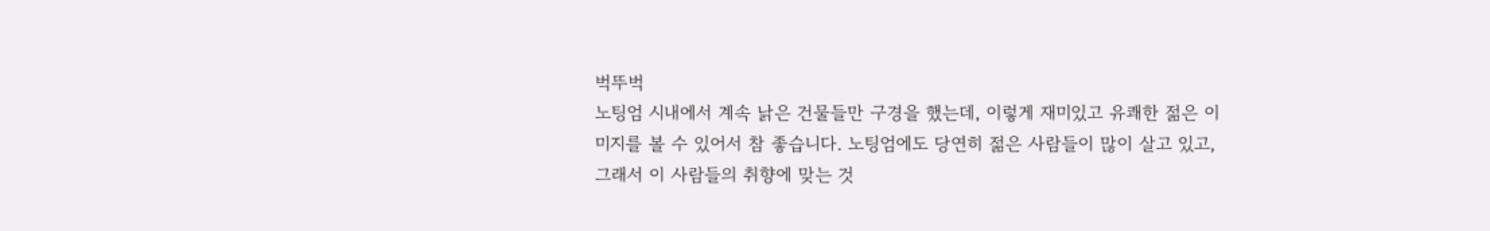벅뚜벅
노팅엄 시내에서 계속 낡은 건물들만 구경을 했는데, 이렇게 재미있고 유쾌한 젊은 이미지를 볼 수 있어서 참 좋습니다. 노팅엄에도 당연히 젊은 사람들이 많이 살고 있고, 그래서 이 사람들의 취향에 맞는 것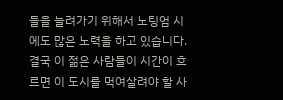들을 늘려가기 위해서 노팅엄 시에도 많은 노력을 하고 있습니다. 결국 이 젊은 사람들이 시간이 흐르면 이 도시를 먹여살려야 할 사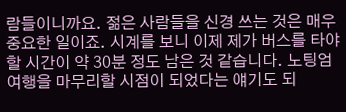람들이니까요. 젊은 사람들을 신경 쓰는 것은 매우 중요한 일이죠. 시계를 보니 이제 제가 버스를 타야 할 시간이 약 30분 정도 남은 것 같습니다. 노팅엄 여행을 마무리할 시점이 되었다는 얘기도 되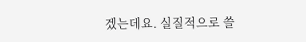겠는데요. 실질적으로 쓸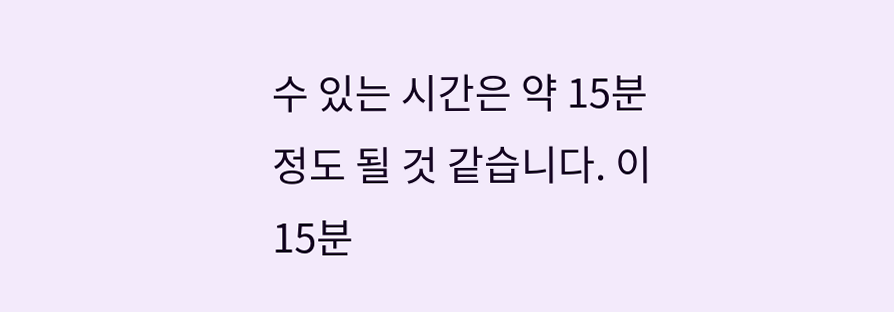수 있는 시간은 약 15분 정도 될 것 같습니다. 이 15분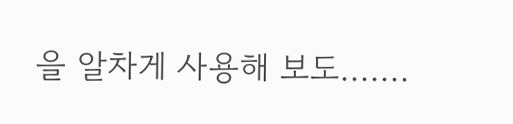을 알차게 사용해 보도.......